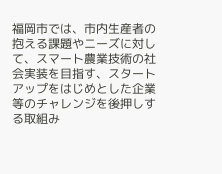福岡市では、市内生産者の抱える課題やニーズに対して、スマート農業技術の社会実装を目指す、スタートアップをはじめとした企業等のチャレンジを後押しする取組み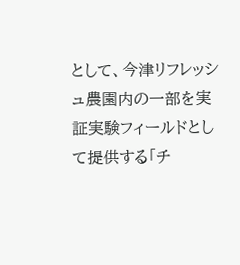として、今津リフレッシュ農園内の一部を実証実験フィールドとして提供する「チ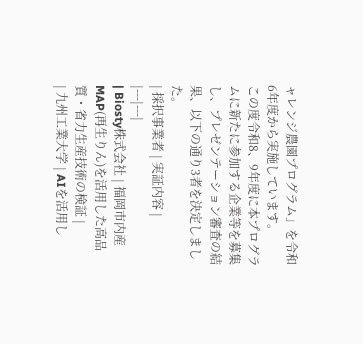ャレンジ農園プログラム」を令和6年度から実施しています。
この度令和8、9年度に本プログラムに新たに参加する企業等を募集し、プレゼンテーション審査の結果、以下の通り3者を決定しました。
| 採択事業者 | 実証内容 |
|---|---|
| Biosty株式会社 | 福岡市内産MAP(再生りん)を活用した高品質・省力生産技術の検証 |
| 九州工業大学 | AIを活用し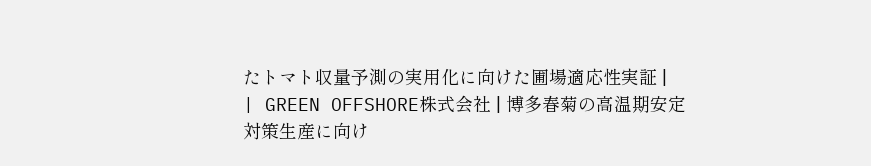たトマト収量予測の実用化に向けた圃場適応性実証 |
| GREEN OFFSHORE株式会社 | 博多春菊の高温期安定対策生産に向け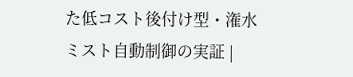た低コスト後付け型・潅水ミスト自動制御の実証 |